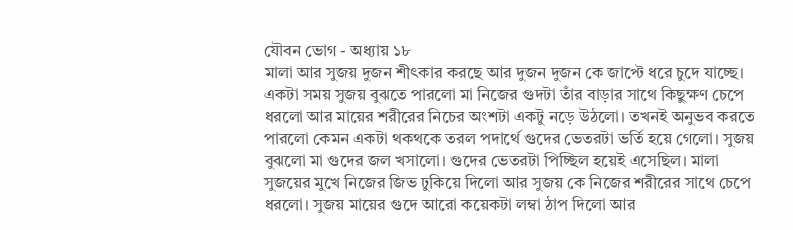যৌবন ভোগ - অধ্যায় ১৮
মালা আর সুজয় দুজন শীৎকার করছে আর দুজন দুজন কে জাপ্টে ধরে চুদে যাচ্ছে।
একটা সময় সুজয় বুঝতে পারলো মা নিজের গুদটা তাঁর বাড়ার সাথে কিছুক্ষণ চেপে ধরলো আর মায়ের শরীরের নিচের অংশটা একটু নড়ে উঠলো। তখনই অনুভব করতে পারলো কেমন একটা থকথকে তরল পদার্থে গুদের ভেতরটা ভর্তি হয়ে গেলো। সুজয় বুঝলো মা গুদের জল খসালো। গুদের ভেতরটা পিচ্ছিল হয়েই এসেছিল। মালা সুজয়ের মুখে নিজের জিভ ঢুকিয়ে দিলো আর সুজয় কে নিজের শরীরের সাথে চেপে ধরলো। সুজয় মায়ের গুদে আরো কয়েকটা লম্বা ঠাপ দিলো আর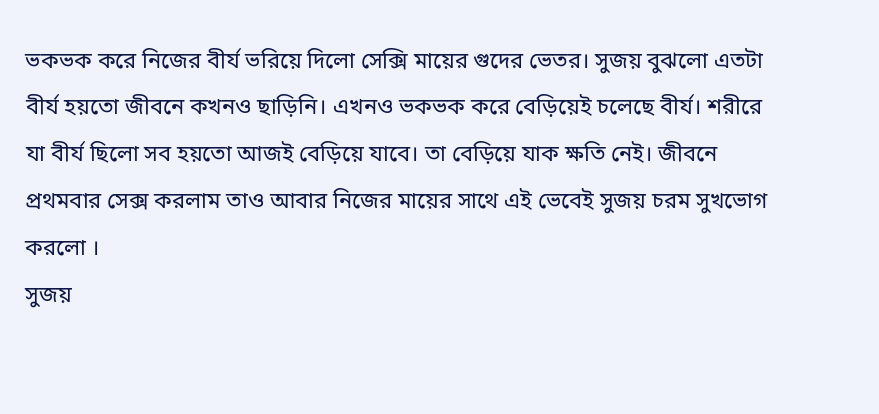ভকভক করে নিজের বীর্য ভরিয়ে দিলো সেক্সি মায়ের গুদের ভেতর। সুজয় বুঝলো এতটা বীর্য হয়তো জীবনে কখনও ছাড়িনি। এখনও ভকভক করে বেড়িয়েই চলেছে বীর্য। শরীরে যা বীর্য ছিলো সব হয়তো আজই বেড়িয়ে যাবে। তা বেড়িয়ে যাক ক্ষতি নেই। জীবনে প্রথমবার সেক্স করলাম তাও আবার নিজের মায়ের সাথে এই ভেবেই সুজয় চরম সুখভোগ করলো ।
সুজয়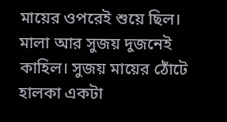মায়ের ওপরেই শুয়ে ছিল। মালা আর সুজয় দুজনেই কাহিল। সুজয় মায়ের ঠোঁটে হালকা একটা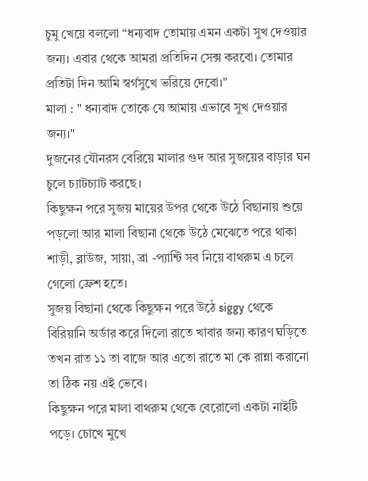চুমু খেয়ে বললো “ধন্যবাদ তোমায় এমন একটা সুখ দেওয়ার জন্য। এবার থেকে আমরা প্রতিদিন সেক্স করবো। তোমার প্রতিটা দিন আমি স্বর্গসুখে ভরিয়ে দেবো।"
মালা : " ধন্যবাদ তোকে যে আমায় এভাবে সুখ দেওয়ার জন্য।"
দুজনের যৌনরস বেরিয়ে মালার গুদ আর সুজয়ের বাড়ার ঘন চুলে চ্যাটচ্যাট করছে।
কিছুক্ষন পরে সুজয় মায়ের উপর থেকে উঠে বিছানায় শুয়ে পড়লো আর মালা বিছানা থেকে উঠে মেঝেতে পরে থাকা শাড়ী, ব্লাউজ, সায়া, ব্রা -প্যান্টি সব নিয়ে বাথরুম এ চলে গেলো ফ্রেশ হতে।
সুজয় বিছানা থেকে কিছুক্ষন পরে উঠে siggy থেকে বিরিয়ানি অর্ডার করে দিলো রাতে খাবার জন্য কারণ ঘড়িতে তখন রাত ১১ তা বাজে আর এতো রাতে মা কে রান্না করানো তা ঠিক নয় এই ভেবে।
কিছুক্ষন পরে মালা বাথরুম থেকে বেরোলো একটা নাইটি পড়ে। চোখে মুখে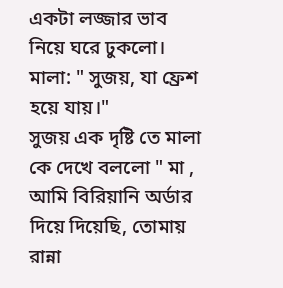একটা লজ্জার ভাব নিয়ে ঘরে ঢুকলো।
মালা: " সুজয়, যা ফ্রেশ হয়ে যায়।"
সুজয় এক দৃষ্টি তে মালা কে দেখে বললো " মা , আমি বিরিয়ানি অর্ডার দিয়ে দিয়েছি, তোমায় রান্না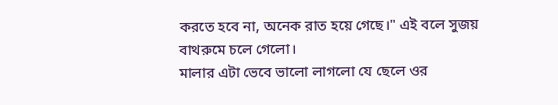করতে হবে না, অনেক রাত হয়ে গেছে।" এই বলে সুজয় বাথরুমে চলে গেলো।
মালার এটা ভেবে ভালো লাগলো যে ছেলে ওর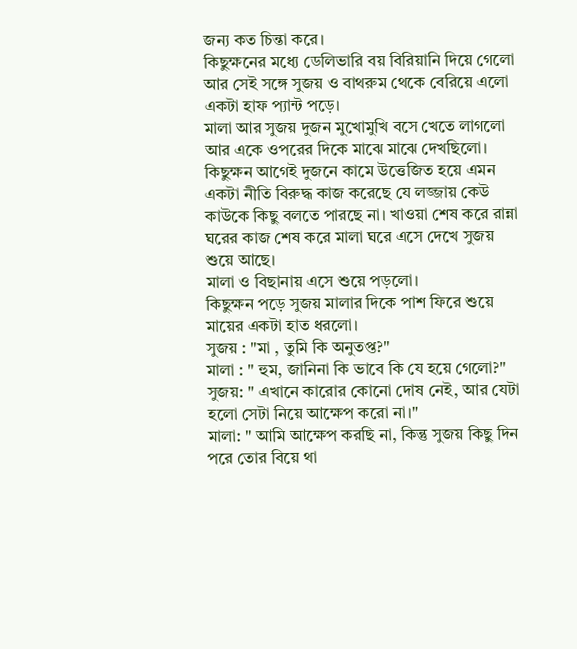জন্য কত চিন্তা করে।
কিছুক্ষনের মধ্যে ডেলিভারি বয় বিরিয়ানি দিয়ে গেলো আর সেই সঙ্গে সুজয় ও বাথরুম থেকে বেরিয়ে এলো একটা হাফ প্যান্ট পড়ে।
মালা আর সুজয় দুজন মুখোমুখি বসে খেতে লাগলো আর একে ওপরের দিকে মাঝে মাঝে দেখছিলো। কিছুক্ষন আগেই দুজনে কামে উত্তেজিত হয়ে এমন একটা নীতি বিরুদ্ধ কাজ করেছে যে লজ্জায় কেউ কাউকে কিছু বলতে পারছে না। খাওয়া শেষ করে রান্না ঘরের কাজ শেষ করে মালা ঘরে এসে দেখে সুজয় শুয়ে আছে।
মালা ও বিছানায় এসে শুয়ে পড়লো।
কিছুক্ষন পড়ে সুজয় মালার দিকে পাশ ফিরে শুয়ে মায়ের একটা হাত ধরলো।
সুজয় : "মা , তুমি কি অনুতপ্ত?"
মালা : " হুম, জানিনা কি ভাবে কি যে হয়ে গেলো?"
সুজয়: " এখানে কারোর কোনো দোষ নেই, আর যেটা হলো সেটা নিয়ে আক্ষেপ করো না।"
মালা: " আমি আক্ষেপ করছি না, কিন্তু সুজয় কিছু দিন পরে তোর বিয়ে থা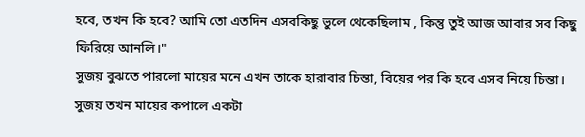হবে, তখন কি হবে? আমি তো এতদিন এসবকিছু ভুলে থেকেছিলাম , কিন্তু তুই আজ আবার সব কিছু ফিরিয়ে আনলি।"
সুজয় বুঝতে পারলো মায়ের মনে এখন তাকে হারাবার চিন্তা, বিয়ের পর কি হবে এসব নিয়ে চিন্তা।
সুজয় তখন মায়ের কপালে একটা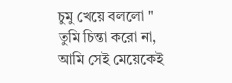চুমু খেয়ে বললো " তুমি চিন্তা করো না, আমি সেই মেয়েকেই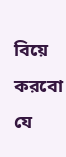বিয়ে করবো যে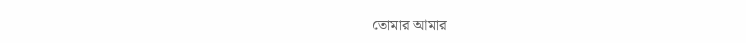তোমার আমার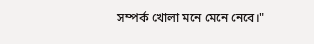সম্পর্ক খোলা মনে মেনে নেবে।"